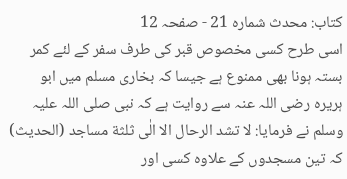کتاب: محدث شمارہ 21 - صفحہ 12
اسی طرح کسی مخصوص قبر کی طرف سفر کے لئے کمر بستہ ہونا بھی ممنوع ہے جیسا کہ بخاری مسلم میں ابو ہریرہ رضی اللہ عنہ سے روایت ہے کہ نبی صلی اللہ علیہ وسلم نے فرمایا: لا تشد الرحال الا الٰی ثلثة مساجد (الحدیث) کہ تین مسجدوں کے علاوہ کسی اور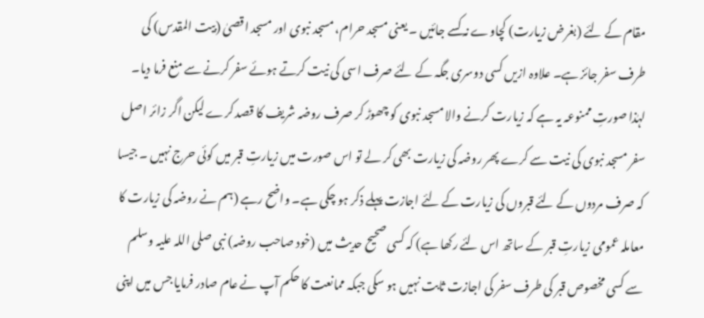مقام کے لئے (بغرض زیارت) کچاوے نہ کسے جائیں ۔ یعنی مسجد حرام، مسجد نبوی اور مسجد اقصیٰ (بیت المقدس) کی طرف سفر جائز ہے۔ علاوہ ازیں کسی دوسری جگہ کے لئے صرف اسی کی نیت کرتے ہوئے سفر کرنے سے منع فرما دیا۔ لہٰذا صورتِ ممنوعہ یہ ہے کہ زیارت کرنے والا مسجد نبوی کو چھوڑ کر صرف روضہ شریف کا قصد کرے لیکن اگر زائر اصل سفر مسجد نبوی کی نیت سے کرے پھر روضہ کی زیارت بھی کر لے تو اس صورت میں زیارتِ قبر میں کوئی حرج نہیں ۔ جیسا کہ صرف مردوں کے لئے قبروں کی زیارت کے لئے اجازت پہلے ذکر ہو چکی ہے۔ واضح رہے (ہم نے روضہ کی زیارت کا معاملہ عمومی زیارتِ قبر کے ساتھ اس لئے رکھا ہے) کہ کسی صحیح حدیث میں (خود صاحب روضہ) نبی صلی اللہ علیہ وسلم سے کسی مخصوص قبر کی طرف سفر کی اجازت ثابت نہیں ہو سکی جبکہ ممانعت کا حکم آپ نے عام صادر فرمایا جس میں اپنی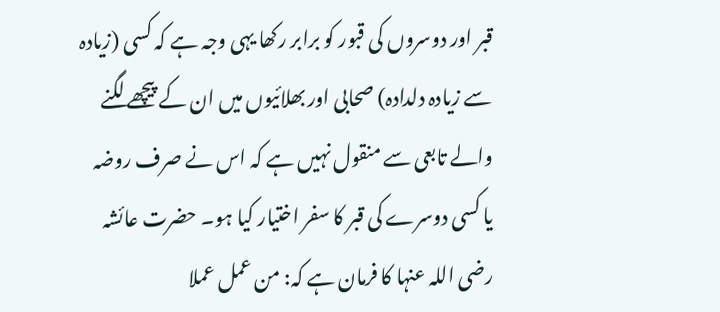قبر اور دوسروں کی قبور کو برابر رکھا یہی وجہ ہے کہ کسی (زیادہ سے زیادہ دلدادہ) صحابی اور بھلائیوں میں ان کے پیچھے لگنے والے تابعی سے منقول نہیں ہے کہ اس نے صرف روضہ یا کسی دوسرے کی قبر کا سفر اختیار کیا ہو۔ حضرت عائشہ رضی اللہ عنہا کا فرمان ہے کہ: من عمل عملا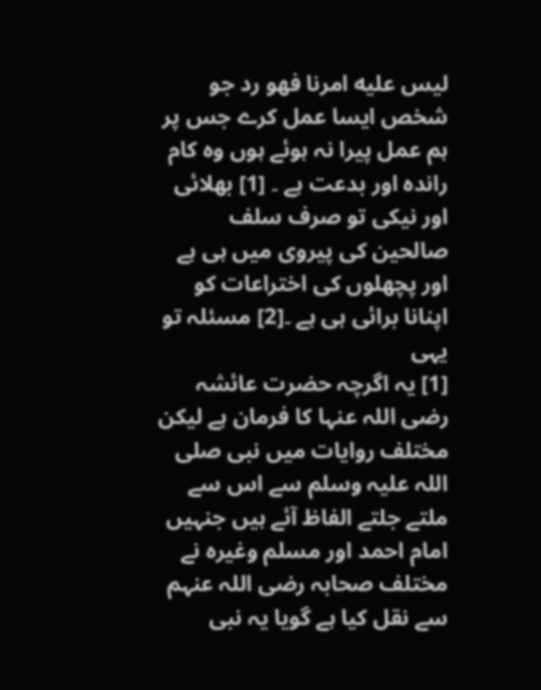لیس علیه امرنا فھو رد جو شخص ایسا عمل کرے جس پر ہم عمل پیرا نہ ہوئے ہوں وہ کام راندہ اور بدعت ہے ۔ [1] بھلائی اور نیکی تو صرف سلف صالحین کی پیروی میں ہی ہے اور پچھلوں کی اختراعات کو اپنانا برائی ہی ہے ۔[2] مسئلہ تو یہی
[1] یہ اگرچہ حضرت عائشہ رضی اللہ عنہا کا فرمان ہے لیکن مختلف روایات میں نبی صلی اللہ علیہ وسلم سے اس سے ملتے جلتے الفاظ آئے ہیں جنہیں امام احمد اور مسلم وغیرہ نے مختلف صحابہ رضی اللہ عنہم سے نقل کیا ہے گویا یہ نبی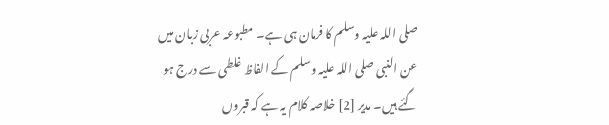صلی اللہ علیہ وسلم کا فرمان ہی ہے۔ مطبوعہ عربی زبان میں عن النبی صلی اللہ علیہ وسلم کے الفاظ غلطی سے درج ہو گئے ہیں۔ مدیر [2] خلاصہ کلام یہ ہے کہ قبروں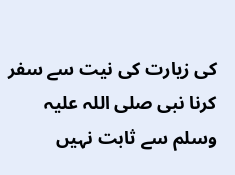کی زیارت کی نیت سے سفر کرنا نبی صلی اللہ علیہ وسلم سے ثابت نہیں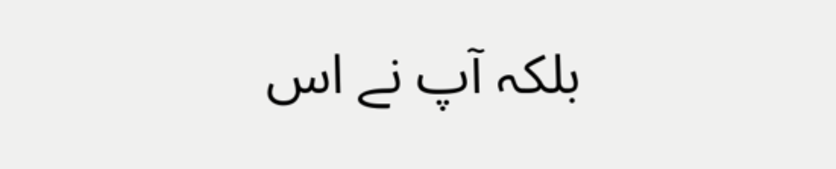بلکہ آپ نے اس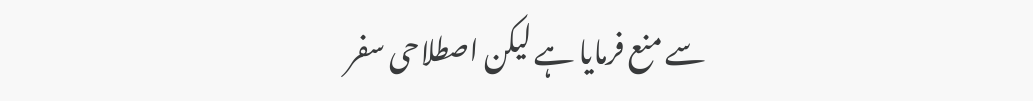سے منع فرمایا ہے لیکن اصطلاحی سفر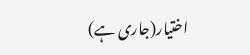اختیار(جاری ہے)